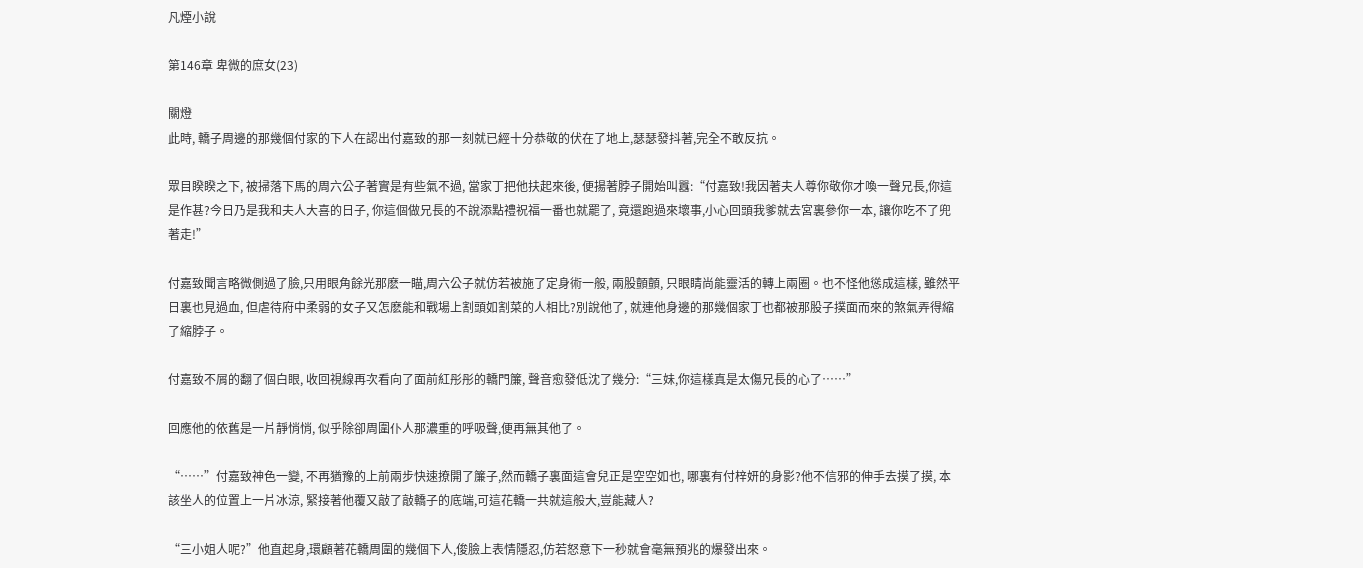凡煙小說

第146章 卑微的庶女(23)

關燈
此時, 轎子周邊的那幾個付家的下人在認出付嘉致的那一刻就已經十分恭敬的伏在了地上,瑟瑟發抖著,完全不敢反抗。

眾目睽睽之下, 被掃落下馬的周六公子著實是有些氣不過, 當家丁把他扶起來後, 便揚著脖子開始叫囂:“付嘉致!我因著夫人尊你敬你才喚一聲兄長,你這是作甚?今日乃是我和夫人大喜的日子, 你這個做兄長的不說添點禮祝福一番也就罷了, 竟還跑過來壞事,小心回頭我爹就去宮裏參你一本, 讓你吃不了兜著走!”

付嘉致聞言略微側過了臉,只用眼角餘光那麽一瞄,周六公子就仿若被施了定身術一般, 兩股顫顫, 只眼睛尚能靈活的轉上兩圈。也不怪他慫成這樣, 雖然平日裏也見過血, 但虐待府中柔弱的女子又怎麽能和戰場上割頭如割菜的人相比?別說他了, 就連他身邊的那幾個家丁也都被那股子撲面而來的煞氣弄得縮了縮脖子。

付嘉致不屑的翻了個白眼, 收回視線再次看向了面前紅彤彤的轎門簾, 聲音愈發低沈了幾分:“三妹,你這樣真是太傷兄長的心了……”

回應他的依舊是一片靜悄悄, 似乎除卻周圍仆人那濃重的呼吸聲,便再無其他了。

“……”付嘉致神色一變, 不再猶豫的上前兩步快速撩開了簾子,然而轎子裏面這會兒正是空空如也, 哪裏有付梓妍的身影?他不信邪的伸手去摸了摸, 本該坐人的位置上一片冰涼, 緊接著他覆又敲了敲轎子的底端,可這花轎一共就這般大,豈能藏人?

“三小姐人呢?”他直起身,環顧著花轎周圍的幾個下人,俊臉上表情隱忍,仿若怒意下一秒就會毫無預兆的爆發出來。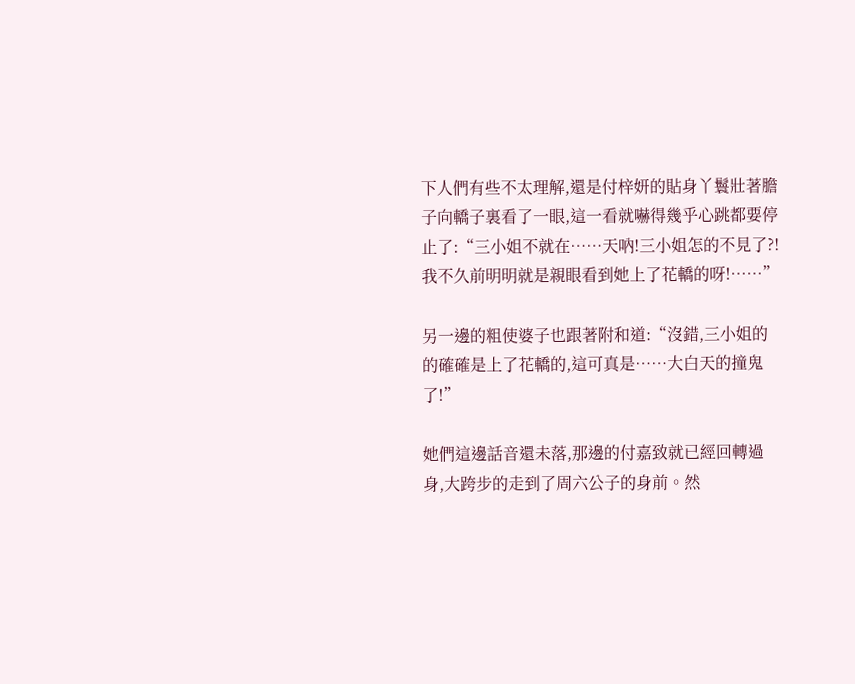下人們有些不太理解,還是付梓妍的貼身丫鬟壯著膽子向轎子裏看了一眼,這一看就嚇得幾乎心跳都要停止了:“三小姐不就在……天吶!三小姐怎的不見了?!我不久前明明就是親眼看到她上了花轎的呀!……”

另一邊的粗使婆子也跟著附和道:“沒錯,三小姐的的確確是上了花轎的,這可真是……大白天的撞鬼了!”

她們這邊話音還未落,那邊的付嘉致就已經回轉過身,大跨步的走到了周六公子的身前。然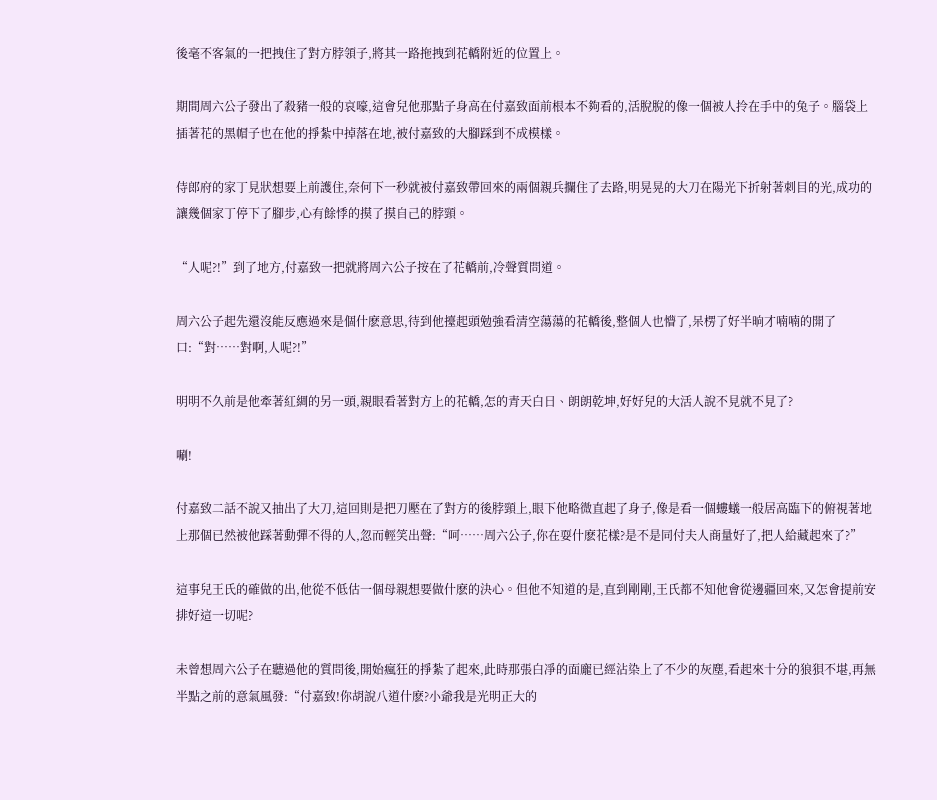後毫不客氣的一把拽住了對方脖領子,將其一路拖拽到花轎附近的位置上。

期間周六公子發出了殺豬一般的哀嚎,這會兒他那點子身高在付嘉致面前根本不夠看的,活脫脫的像一個被人拎在手中的兔子。腦袋上插著花的黑帽子也在他的掙紮中掉落在地,被付嘉致的大腳踩到不成模樣。

侍郎府的家丁見狀想要上前護住,奈何下一秒就被付嘉致帶回來的兩個親兵攔住了去路,明晃晃的大刀在陽光下折射著刺目的光,成功的讓幾個家丁停下了腳步,心有餘悸的摸了摸自己的脖頸。

“人呢?!”到了地方,付嘉致一把就將周六公子按在了花轎前,冷聲質問道。

周六公子起先還沒能反應過來是個什麽意思,待到他擡起頭勉強看清空蕩蕩的花轎後,整個人也懵了,呆楞了好半晌才喃喃的開了口:“對……對啊,人呢?!”

明明不久前是他牽著紅綢的另一頭,親眼看著對方上的花轎,怎的青天白日、朗朗乾坤,好好兒的大活人說不見就不見了?

唰!

付嘉致二話不說又抽出了大刀,這回則是把刀壓在了對方的後脖頸上,眼下他略微直起了身子,像是看一個螻蟻一般居高臨下的俯視著地上那個已然被他踩著動彈不得的人,忽而輕笑出聲:“呵……周六公子,你在耍什麽花樣?是不是同付夫人商量好了,把人給藏起來了?”

這事兒王氏的確做的出,他從不低估一個母親想要做什麽的決心。但他不知道的是,直到剛剛,王氏都不知他會從邊疆回來,又怎會提前安排好這一切呢?

未曾想周六公子在聽過他的質問後,開始瘋狂的掙紮了起來,此時那張白凈的面龐已經沾染上了不少的灰塵,看起來十分的狼狽不堪,再無半點之前的意氣風發:“付嘉致!你胡說八道什麽?小爺我是光明正大的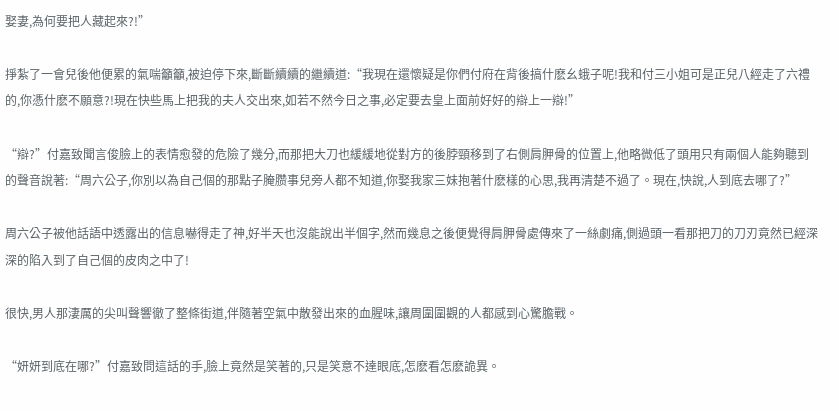娶妻,為何要把人藏起來?!”

掙紮了一會兒後他便累的氣喘籲籲,被迫停下來,斷斷續續的繼續道:“我現在還懷疑是你們付府在背後搞什麽幺蛾子呢!我和付三小姐可是正兒八經走了六禮的,你憑什麽不願意?!現在快些馬上把我的夫人交出來,如若不然今日之事,必定要去皇上面前好好的辯上一辯!”

“辯?”付嘉致聞言俊臉上的表情愈發的危險了幾分,而那把大刀也緩緩地從對方的後脖頸移到了右側肩胛骨的位置上,他略微低了頭用只有兩個人能夠聽到的聲音說著:“周六公子,你別以為自己個的那點子腌臜事兒旁人都不知道,你娶我家三妹抱著什麽樣的心思,我再清楚不過了。現在,快說,人到底去哪了?”

周六公子被他話語中透露出的信息嚇得走了神,好半天也沒能說出半個字,然而幾息之後便覺得肩胛骨處傳來了一絲劇痛,側過頭一看那把刀的刀刃竟然已經深深的陷入到了自己個的皮肉之中了!

很快,男人那淒厲的尖叫聲響徹了整條街道,伴隨著空氣中散發出來的血腥味,讓周圍圍觀的人都感到心驚膽戰。

“妍妍到底在哪?”付嘉致問這話的手,臉上竟然是笑著的,只是笑意不達眼底,怎麽看怎麽詭異。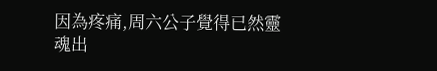因為疼痛,周六公子覺得已然靈魂出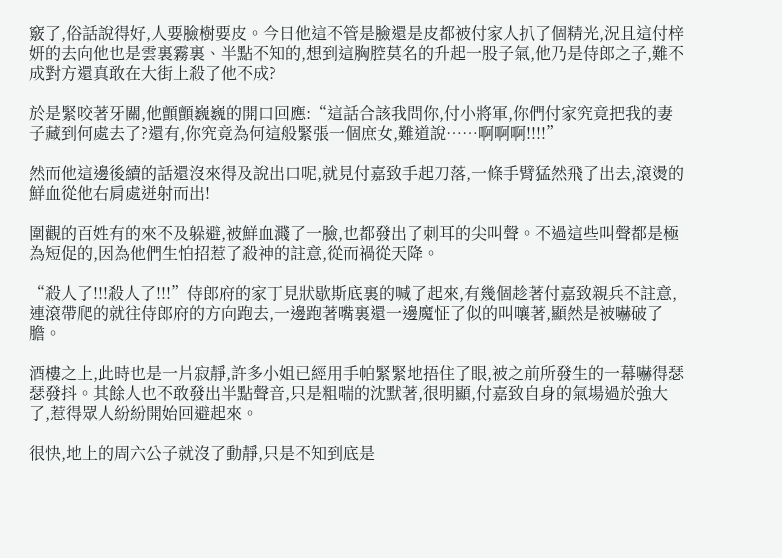竅了,俗話說得好,人要臉樹要皮。今日他這不管是臉還是皮都被付家人扒了個精光,況且這付梓妍的去向他也是雲裏霧裏、半點不知的,想到這胸腔莫名的升起一股子氣,他乃是侍郎之子,難不成對方還真敢在大街上殺了他不成?

於是緊咬著牙關,他顫顫巍巍的開口回應:“這話合該我問你,付小將軍,你們付家究竟把我的妻子藏到何處去了?還有,你究竟為何這般緊張一個庶女,難道說……啊啊啊!!!!”

然而他這邊後續的話還沒來得及說出口呢,就見付嘉致手起刀落,一條手臂猛然飛了出去,滾燙的鮮血從他右肩處迸射而出!

圍觀的百姓有的來不及躲避,被鮮血濺了一臉,也都發出了刺耳的尖叫聲。不過這些叫聲都是極為短促的,因為他們生怕招惹了殺神的註意,從而禍從天降。

“殺人了!!!殺人了!!!”侍郎府的家丁見狀歇斯底裏的喊了起來,有幾個趁著付嘉致親兵不註意,連滾帶爬的就往侍郎府的方向跑去,一邊跑著嘴裏還一邊魔怔了似的叫嚷著,顯然是被嚇破了膽。

酒樓之上,此時也是一片寂靜,許多小姐已經用手帕緊緊地捂住了眼,被之前所發生的一幕嚇得瑟瑟發抖。其餘人也不敢發出半點聲音,只是粗喘的沈默著,很明顯,付嘉致自身的氣場過於強大了,惹得眾人紛紛開始回避起來。

很快,地上的周六公子就沒了動靜,只是不知到底是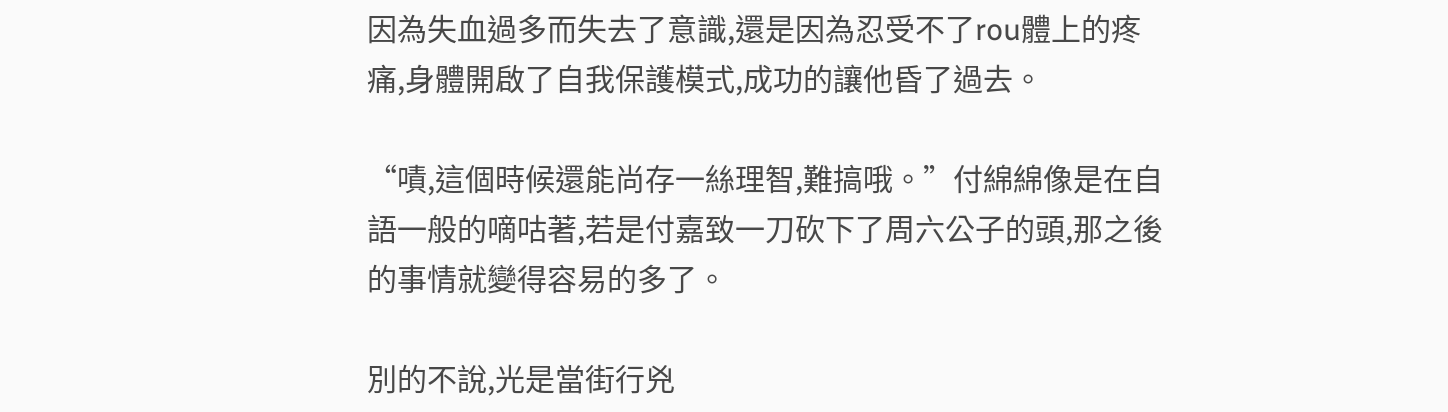因為失血過多而失去了意識,還是因為忍受不了rou體上的疼痛,身體開啟了自我保護模式,成功的讓他昏了過去。

“嘖,這個時候還能尚存一絲理智,難搞哦。”付綿綿像是在自語一般的嘀咕著,若是付嘉致一刀砍下了周六公子的頭,那之後的事情就變得容易的多了。

別的不說,光是當街行兇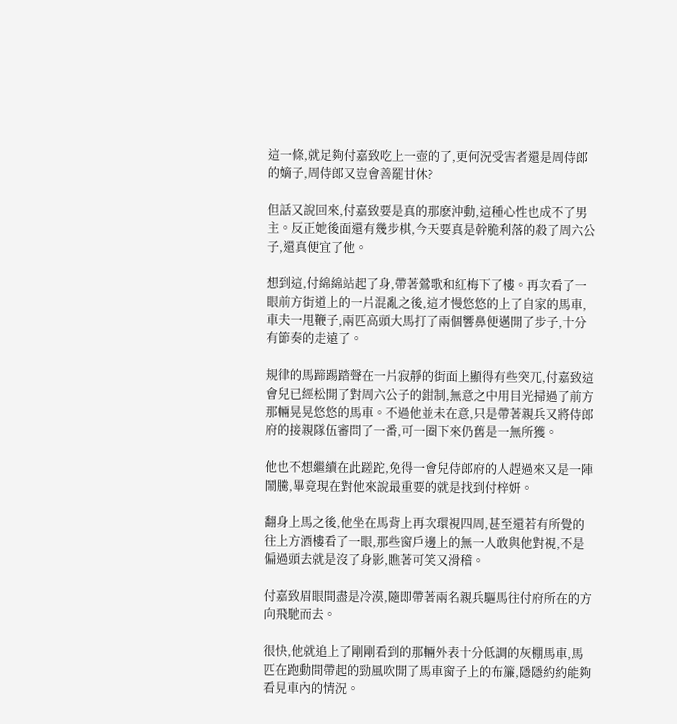這一條,就足夠付嘉致吃上一壺的了,更何況受害者還是周侍郎的嫡子,周侍郎又豈會善罷甘休?

但話又說回來,付嘉致要是真的那麽沖動,這種心性也成不了男主。反正她後面還有幾步棋,今天要真是幹脆利落的殺了周六公子,還真便宜了他。

想到這,付綿綿站起了身,帶著鶯歌和紅梅下了樓。再次看了一眼前方街道上的一片混亂之後,這才慢悠悠的上了自家的馬車,車夫一甩鞭子,兩匹高頭大馬打了兩個響鼻便邁開了步子,十分有節奏的走遠了。

規律的馬蹄踢踏聲在一片寂靜的街面上顯得有些突兀,付嘉致這會兒已經松開了對周六公子的鉗制,無意之中用目光掃過了前方那輛晃晃悠悠的馬車。不過他並未在意,只是帶著親兵又將侍郎府的接親隊伍審問了一番,可一圈下來仍舊是一無所獲。

他也不想繼續在此蹉跎,免得一會兒侍郎府的人趕過來又是一陣鬧騰,畢竟現在對他來說最重要的就是找到付梓妍。

翻身上馬之後,他坐在馬背上再次環視四周,甚至還若有所覺的往上方酒樓看了一眼,那些窗戶邊上的無一人敢與他對視,不是偏過頭去就是沒了身影,瞧著可笑又滑稽。

付嘉致眉眼間盡是冷漠,隨即帶著兩名親兵驅馬往付府所在的方向飛馳而去。

很快,他就追上了剛剛看到的那輛外表十分低調的灰棚馬車,馬匹在跑動間帶起的勁風吹開了馬車窗子上的布簾,隱隱約約能夠看見車內的情況。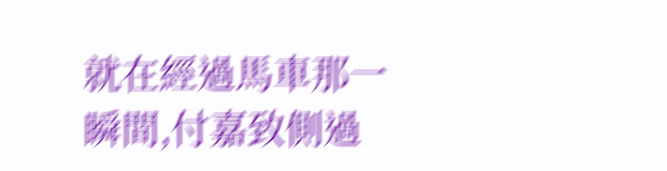就在經過馬車那一瞬間,付嘉致側過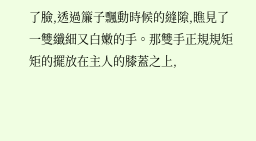了臉,透過簾子飄動時候的縫隙,瞧見了一雙纖細又白嫩的手。那雙手正規規矩矩的擺放在主人的膝蓋之上,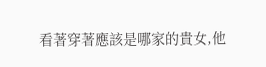看著穿著應該是哪家的貴女,他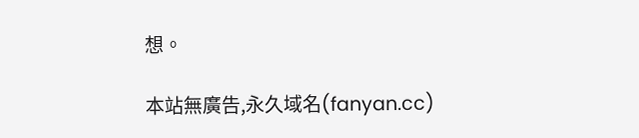想。

本站無廣告,永久域名(fanyan.cc)